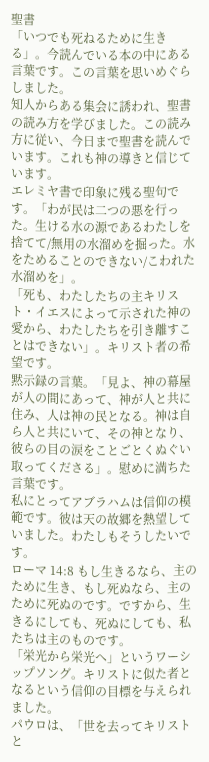聖書
「いつでも死ねるために生きる」。今読んでいる本の中にある言葉です。この言葉を思いめぐらしました。
知人からある集会に誘われ、聖書の読み方を学びました。この読み方に従い、今日まで聖書を読んでいます。これも神の導きと信じています。
エレミヤ書で印象に残る聖句です。「わが民は二つの悪を行った。生ける水の源であるわたしを捨てて/無用の水溜めを掘った。水をためることのできない/こわれた水溜めを」。
「死も、わたしたちの主キリスト・イエスによって示された神の愛から、わたしたちを引き離すことはできない」。キリスト者の希望です。
黙示録の言葉。「見よ、神の幕屋が人の間にあって、神が人と共に住み、人は神の民となる。神は自ら人と共にいて、その神となり、 彼らの目の涙をことごとくぬぐい取ってくださる」。慰めに満ちた言葉です。
私にとってアブラハムは信仰の模範です。彼は天の故郷を熱望していました。わたしもそうしたいです。
ローマ 14:8 もし生きるなら、主のために生き、もし死ぬなら、主のために死ぬのです。ですから、生きるにしても、死ぬにしても、私たちは主のものです。
「栄光から栄光へ」というワーシップソング。キリストに似た者となるという信仰の目標を与えられました。
パウロは、「世を去ってキリストと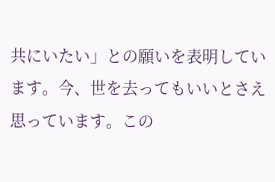共にいたい」との願いを表明しています。今、世を去ってもいいとさえ思っています。この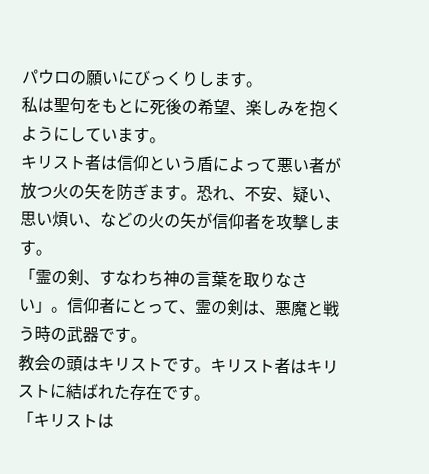パウロの願いにびっくりします。
私は聖句をもとに死後の希望、楽しみを抱くようにしています。
キリスト者は信仰という盾によって悪い者が放つ火の矢を防ぎます。恐れ、不安、疑い、思い煩い、などの火の矢が信仰者を攻撃します。
「霊の剣、すなわち神の言葉を取りなさい」。信仰者にとって、霊の剣は、悪魔と戦う時の武器です。
教会の頭はキリストです。キリスト者はキリストに結ばれた存在です。
「キリストは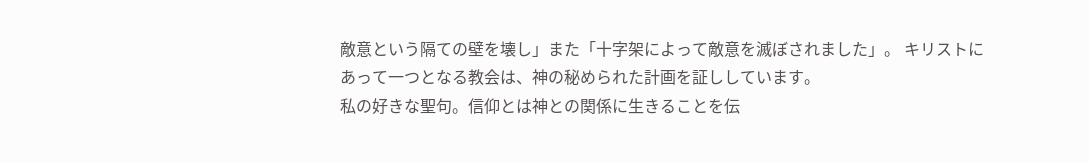敵意という隔ての壁を壊し」また「十字架によって敵意を滅ぼされました」。 キリストにあって一つとなる教会は、神の秘められた計画を証ししています。
私の好きな聖句。信仰とは神との関係に生きることを伝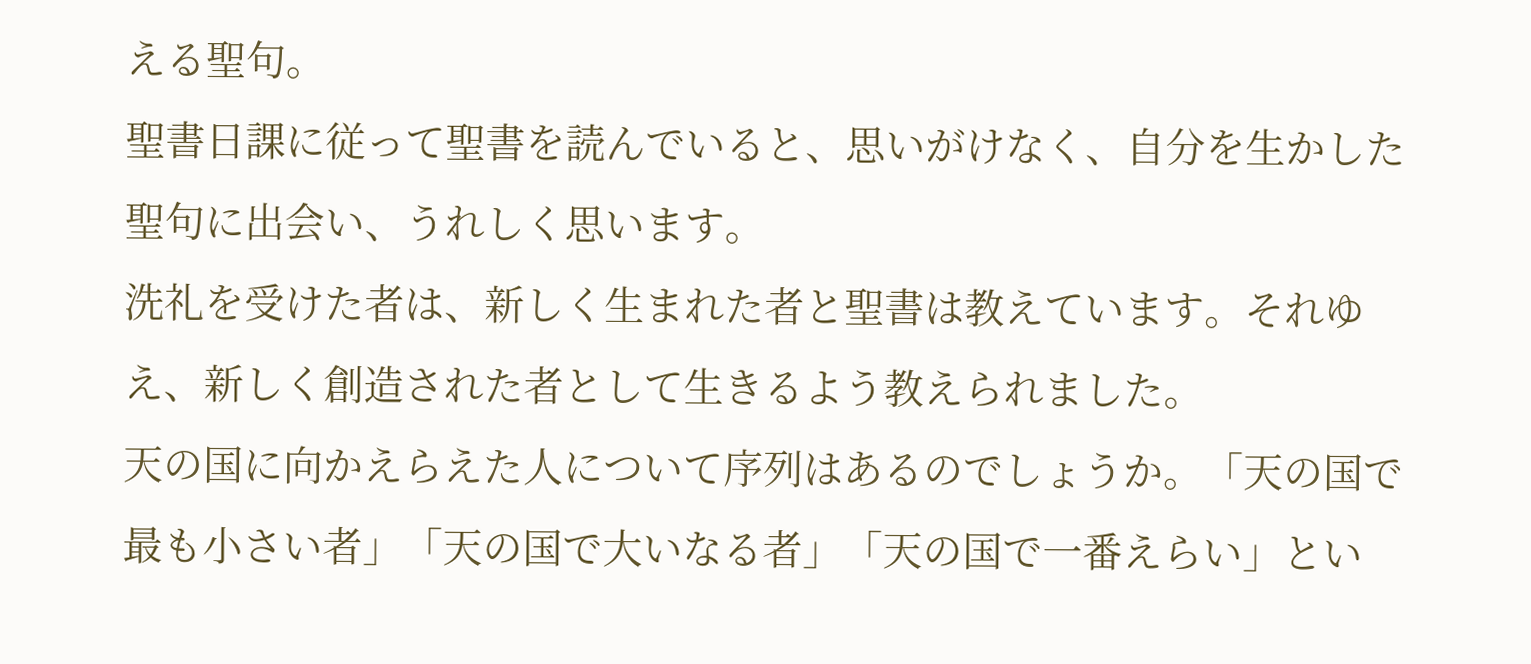える聖句。
聖書日課に従って聖書を読んでいると、思いがけなく、自分を生かした聖句に出会い、うれしく思います。
洗礼を受けた者は、新しく生まれた者と聖書は教えています。それゆえ、新しく創造された者として生きるよう教えられました。
天の国に向かえらえた人について序列はあるのでしょうか。「天の国で最も小さい者」「天の国で大いなる者」「天の国で一番えらい」とい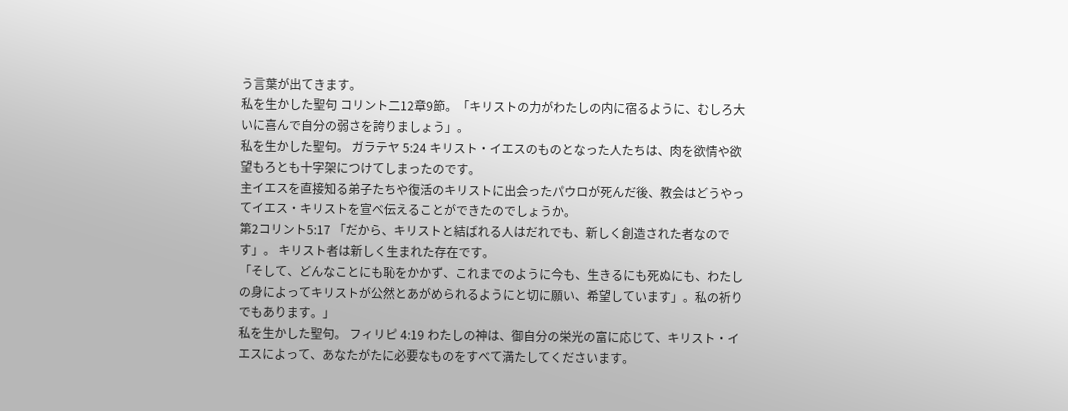う言葉が出てきます。
私を生かした聖句 コリント二12章9節。「キリストの力がわたしの内に宿るように、むしろ大いに喜んで自分の弱さを誇りましょう」。
私を生かした聖句。 ガラテヤ 5:24 キリスト・イエスのものとなった人たちは、肉を欲情や欲望もろとも十字架につけてしまったのです。
主イエスを直接知る弟子たちや復活のキリストに出会ったパウロが死んだ後、教会はどうやってイエス・キリストを宣べ伝えることができたのでしょうか。
第2コリント5:17 「だから、キリストと結ばれる人はだれでも、新しく創造された者なのです」。 キリスト者は新しく生まれた存在です。
「そして、どんなことにも恥をかかず、これまでのように今も、生きるにも死ぬにも、わたしの身によってキリストが公然とあがめられるようにと切に願い、希望しています」。私の祈りでもあります。」
私を生かした聖句。 フィリピ 4:19 わたしの神は、御自分の栄光の富に応じて、キリスト・イエスによって、あなたがたに必要なものをすべて満たしてくださいます。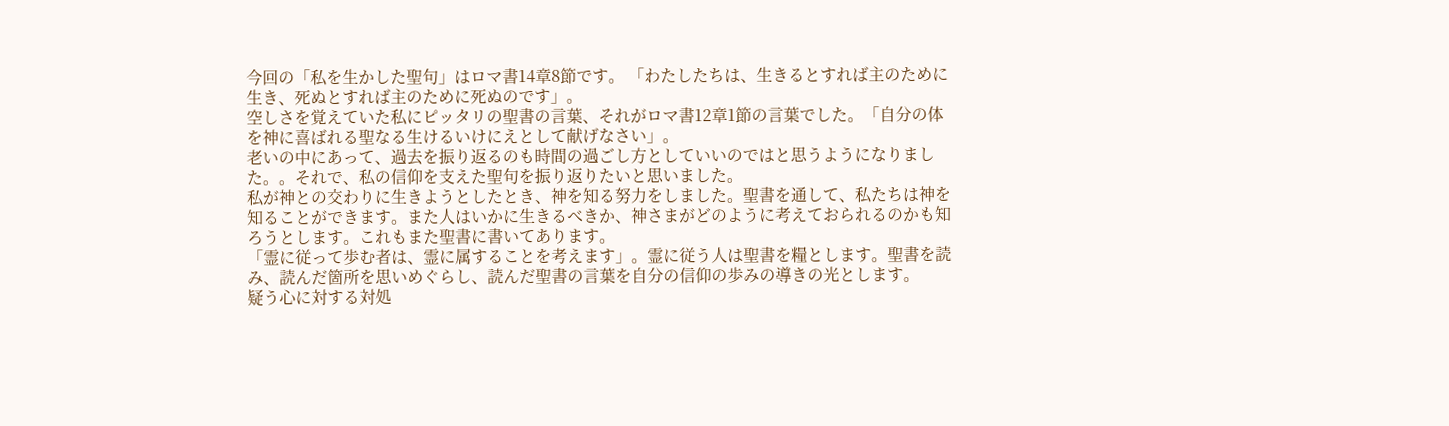今回の「私を生かした聖句」はロマ書14章8節です。 「わたしたちは、生きるとすれば主のために生き、死ぬとすれば主のために死ぬのです」。
空しさを覚えていた私にピッタリの聖書の言葉、それがロマ書12章1節の言葉でした。「自分の体を神に喜ばれる聖なる生けるいけにえとして献げなさい」。
老いの中にあって、過去を振り返るのも時間の過ごし方としていいのではと思うようになりました。。それで、私の信仰を支えた聖句を振り返りたいと思いました。
私が神との交わりに生きようとしたとき、神を知る努力をしました。聖書を通して、私たちは神を知ることができます。また人はいかに生きるべきか、神さまがどのように考えておられるのかも知ろうとします。これもまた聖書に書いてあります。
「霊に従って歩む者は、霊に属することを考えます」。霊に従う人は聖書を糧とします。聖書を読み、読んだ箇所を思いめぐらし、読んだ聖書の言葉を自分の信仰の歩みの導きの光とします。
疑う心に対する対処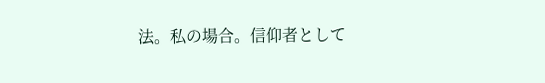法。私の場合。信仰者として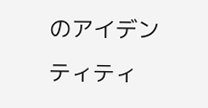のアイデンティティ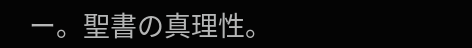ー。聖書の真理性。